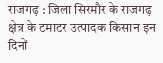राजगढ़ : जिला सिरमौर के राजगढ़ क्षेत्र के टमाटर उत्पादक किसान इन दिनों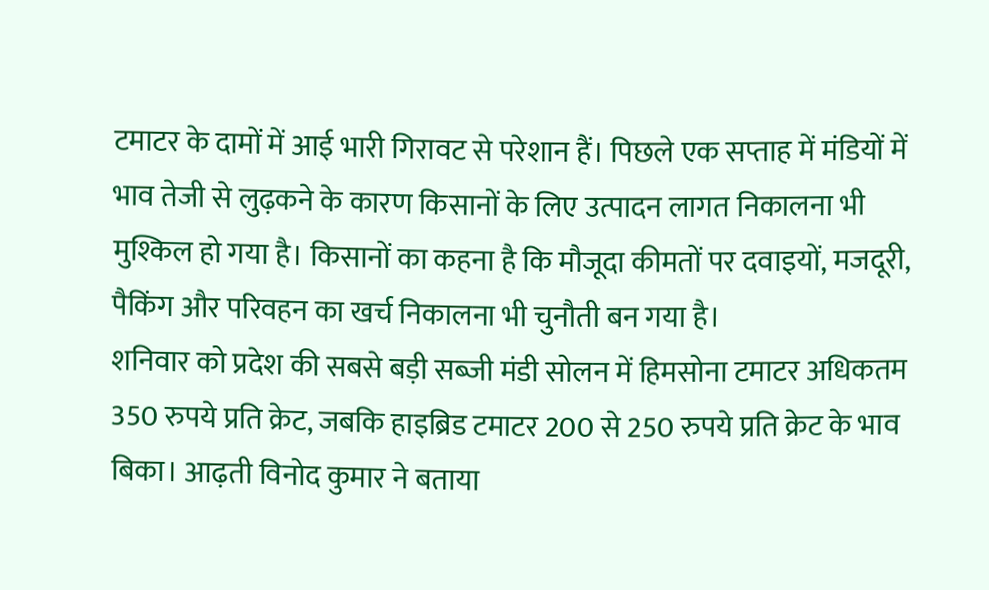टमाटर के दामों में आई भारी गिरावट से परेशान हैं। पिछले एक सप्ताह में मंडियों में भाव तेजी से लुढ़कने के कारण किसानों के लिए उत्पादन लागत निकालना भी मुश्किल हो गया है। किसानों का कहना है कि मौजूदा कीमतों पर दवाइयों, मजदूरी, पैकिंग और परिवहन का खर्च निकालना भी चुनौती बन गया है।
शनिवार को प्रदेश की सबसे बड़ी सब्जी मंडी सोलन में हिमसोना टमाटर अधिकतम 350 रुपये प्रति क्रेट, जबकि हाइब्रिड टमाटर 200 से 250 रुपये प्रति क्रेट के भाव बिका। आढ़ती विनोद कुमार ने बताया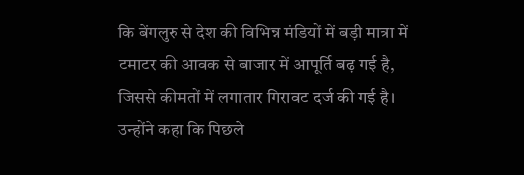कि बेंगलुरु से देश की विभिन्न मंडियों में बड़ी मात्रा में टमाटर की आवक से बाजार में आपूर्ति बढ़ गई है, जिससे कीमतों में लगातार गिरावट दर्ज की गई है। उन्होंने कहा कि पिछले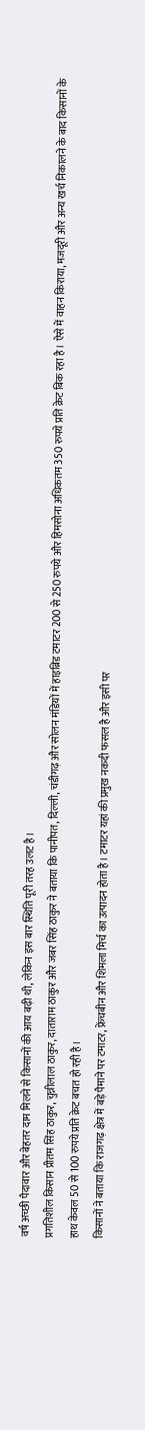वर्ष अच्छी पैदावार और बेहतर दाम मिलने से किसानों की आय बढ़ी थी, लेकिन इस बार स्थिति पूरी तरह उलट है।
प्रगतिशील किसान प्रीतम सिंह ठाकुर, चुन्नीलाल ठाकुर, दाताराम ठाकुर और जबर सिंह ठाकुर ने बताया कि पानीपत, दिल्ली, चंडीगढ़ और सोलन मंडियों में हाइब्रिड टमाटर 200 से 250 रुपये और हिमसोना अधिकतम 350 रुपये प्रति क्रेट बिक रहा है। ऐसे में वाहन किराया, मजदूरी और अन्य खर्च निकालने के बाद किसानों के हाथ केवल 50 से 100 रुपये प्रति क्रेट बचत हो रही है।
किसानों ने बताया कि राजगढ़ क्षेत्र में बड़े पैमाने पर टमाटर, फ्रेंचबीन और शिमला मिर्च का उत्पादन होता है। टमाटर यहां की प्रमुख नकदी फसल है और इसी पर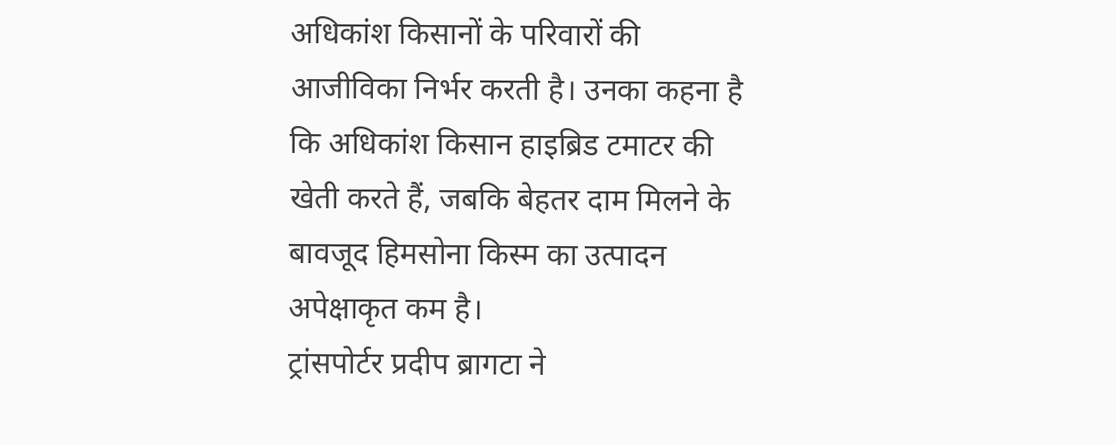अधिकांश किसानों के परिवारों की आजीविका निर्भर करती है। उनका कहना है कि अधिकांश किसान हाइब्रिड टमाटर की खेती करते हैं, जबकि बेहतर दाम मिलने के बावजूद हिमसोना किस्म का उत्पादन अपेक्षाकृत कम है।
ट्रांसपोर्टर प्रदीप ब्रागटा ने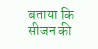बताया कि सीजन की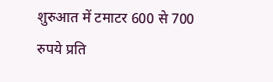शुरुआत में टमाटर 600 से 700 रुपये प्रति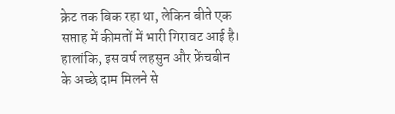क्रेट तक बिक रहा था, लेकिन बीते एक सप्ताह में कीमतों में भारी गिरावट आई है। हालांकि, इस वर्ष लहसुन और फ्रेंचबीन के अच्छे दाम मिलने से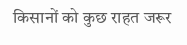किसानों को कुछ राहत जरूर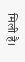मिली है।